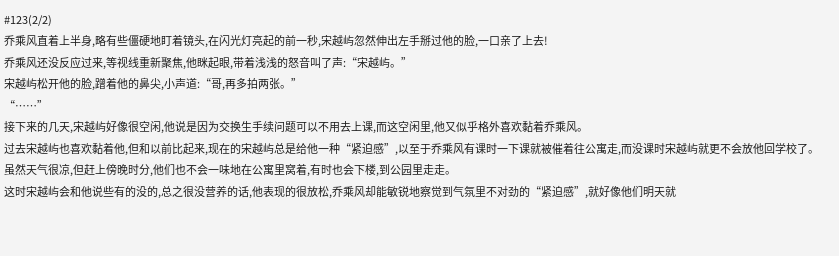#123(2/2)
乔乘风直着上半身,略有些僵硬地盯着镜头,在闪光灯亮起的前一秒,宋越屿忽然伸出左手掰过他的脸,一口亲了上去!
乔乘风还没反应过来,等视线重新聚焦,他眯起眼,带着浅浅的怒音叫了声:“宋越屿。”
宋越屿松开他的脸,蹭着他的鼻尖,小声道:“哥,再多拍两张。”
“……”
接下来的几天,宋越屿好像很空闲,他说是因为交换生手续问题可以不用去上课,而这空闲里,他又似乎格外喜欢黏着乔乘风。
过去宋越屿也喜欢黏着他,但和以前比起来,现在的宋越屿总是给他一种“紧迫感”,以至于乔乘风有课时一下课就被催着往公寓走,而没课时宋越屿就更不会放他回学校了。
虽然天气很凉,但赶上傍晚时分,他们也不会一味地在公寓里窝着,有时也会下楼,到公园里走走。
这时宋越屿会和他说些有的没的,总之很没营养的话,他表现的很放松,乔乘风却能敏锐地察觉到气氛里不对劲的“紧迫感”,就好像他们明天就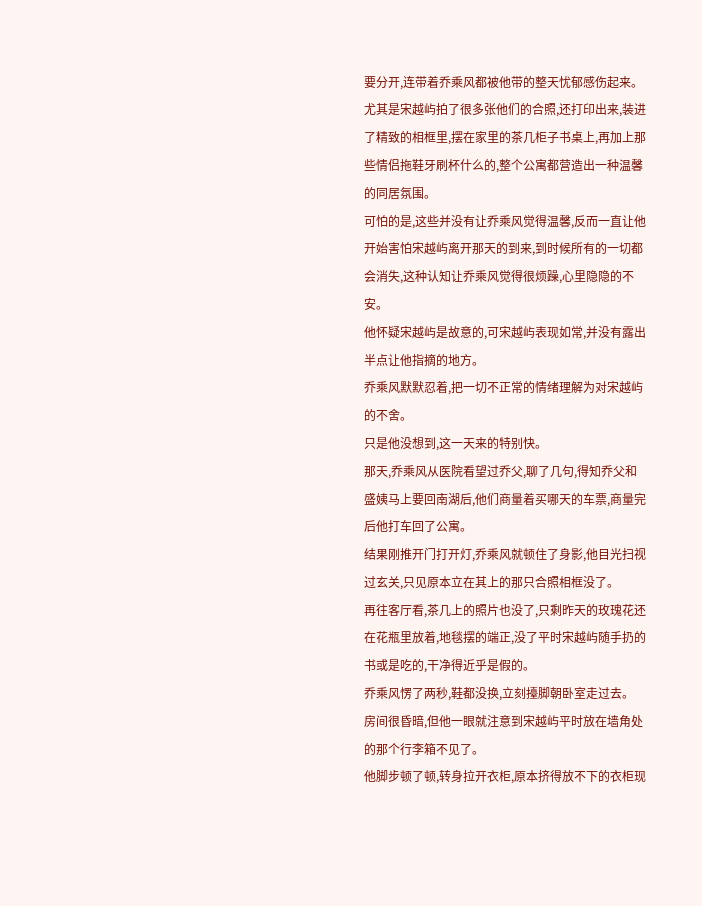要分开,连带着乔乘风都被他带的整天忧郁感伤起来。
尤其是宋越屿拍了很多张他们的合照,还打印出来,装进了精致的相框里,摆在家里的茶几柜子书桌上,再加上那些情侣拖鞋牙刷杯什么的,整个公寓都营造出一种温馨的同居氛围。
可怕的是,这些并没有让乔乘风觉得温馨,反而一直让他开始害怕宋越屿离开那天的到来,到时候所有的一切都会消失,这种认知让乔乘风觉得很烦躁,心里隐隐的不安。
他怀疑宋越屿是故意的,可宋越屿表现如常,并没有露出半点让他指摘的地方。
乔乘风默默忍着,把一切不正常的情绪理解为对宋越屿的不舍。
只是他没想到,这一天来的特别快。
那天,乔乘风从医院看望过乔父,聊了几句,得知乔父和盛姨马上要回南湖后,他们商量着买哪天的车票,商量完后他打车回了公寓。
结果刚推开门打开灯,乔乘风就顿住了身影,他目光扫视过玄关,只见原本立在其上的那只合照相框没了。
再往客厅看,茶几上的照片也没了,只剩昨天的玫瑰花还在花瓶里放着,地毯摆的端正,没了平时宋越屿随手扔的书或是吃的,干净得近乎是假的。
乔乘风愣了两秒,鞋都没换,立刻擡脚朝卧室走过去。
房间很昏暗,但他一眼就注意到宋越屿平时放在墙角处的那个行李箱不见了。
他脚步顿了顿,转身拉开衣柜,原本挤得放不下的衣柜现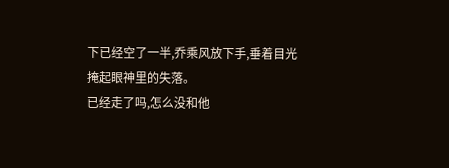下已经空了一半,乔乘风放下手,垂着目光掩起眼神里的失落。
已经走了吗,怎么没和他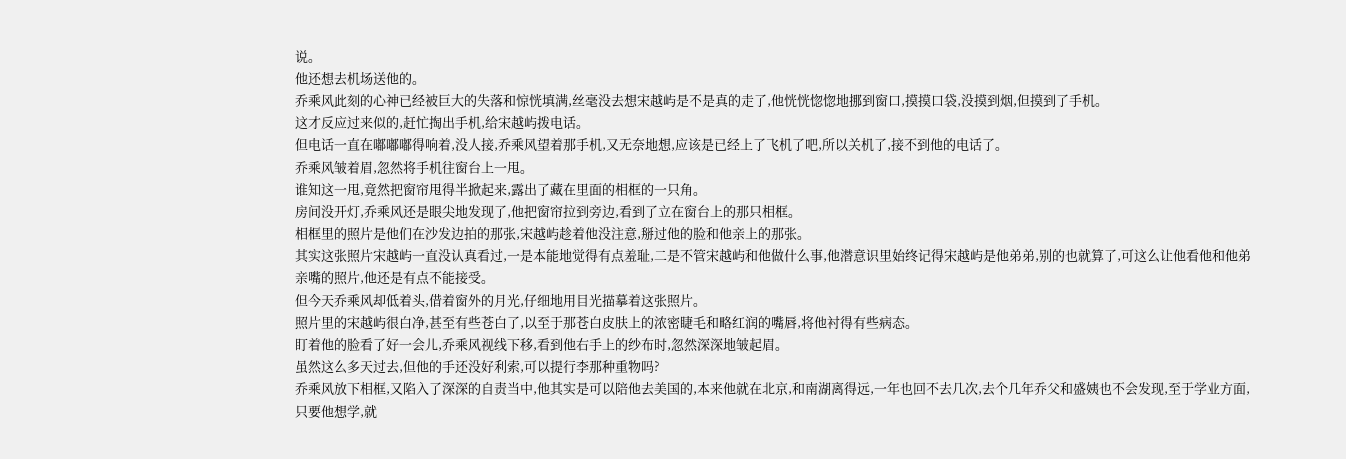说。
他还想去机场送他的。
乔乘风此刻的心神已经被巨大的失落和惊恍填满,丝毫没去想宋越屿是不是真的走了,他恍恍惚惚地挪到窗口,摸摸口袋,没摸到烟,但摸到了手机。
这才反应过来似的,赶忙掏出手机,给宋越屿拨电话。
但电话一直在嘟嘟嘟得响着,没人接,乔乘风望着那手机,又无奈地想,应该是已经上了飞机了吧,所以关机了,接不到他的电话了。
乔乘风皱着眉,忽然将手机往窗台上一甩。
谁知这一甩,竟然把窗帘甩得半掀起来,露出了藏在里面的相框的一只角。
房间没开灯,乔乘风还是眼尖地发现了,他把窗帘拉到旁边,看到了立在窗台上的那只相框。
相框里的照片是他们在沙发边拍的那张,宋越屿趁着他没注意,掰过他的脸和他亲上的那张。
其实这张照片宋越屿一直没认真看过,一是本能地觉得有点羞耻,二是不管宋越屿和他做什么事,他潜意识里始终记得宋越屿是他弟弟,别的也就算了,可这么让他看他和他弟亲嘴的照片,他还是有点不能接受。
但今天乔乘风却低着头,借着窗外的月光,仔细地用目光描摹着这张照片。
照片里的宋越屿很白净,甚至有些苍白了,以至于那苍白皮肤上的浓密睫毛和略红润的嘴唇,将他衬得有些病态。
盯着他的脸看了好一会儿,乔乘风视线下移,看到他右手上的纱布时,忽然深深地皱起眉。
虽然这么多天过去,但他的手还没好利索,可以提行李那种重物吗?
乔乘风放下相框,又陷入了深深的自责当中,他其实是可以陪他去美国的,本来他就在北京,和南湖离得远,一年也回不去几次,去个几年乔父和盛姨也不会发现,至于学业方面,只要他想学,就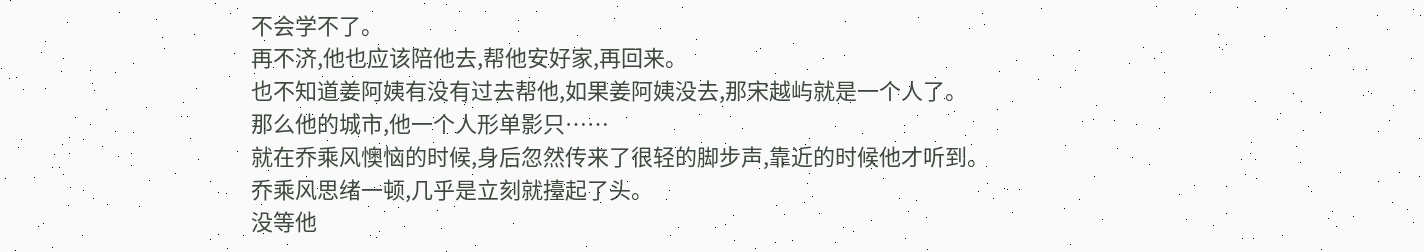不会学不了。
再不济,他也应该陪他去,帮他安好家,再回来。
也不知道姜阿姨有没有过去帮他,如果姜阿姨没去,那宋越屿就是一个人了。
那么他的城市,他一个人形单影只……
就在乔乘风懊恼的时候,身后忽然传来了很轻的脚步声,靠近的时候他才听到。
乔乘风思绪一顿,几乎是立刻就擡起了头。
没等他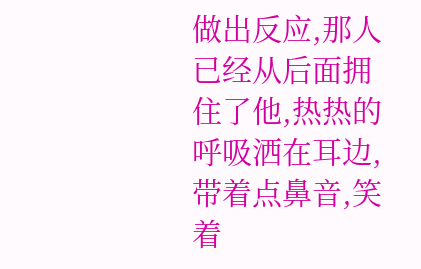做出反应,那人已经从后面拥住了他,热热的呼吸洒在耳边,带着点鼻音,笑着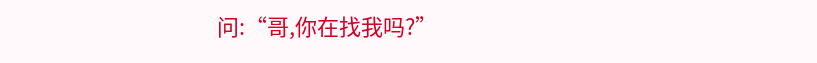问:“哥,你在找我吗?”